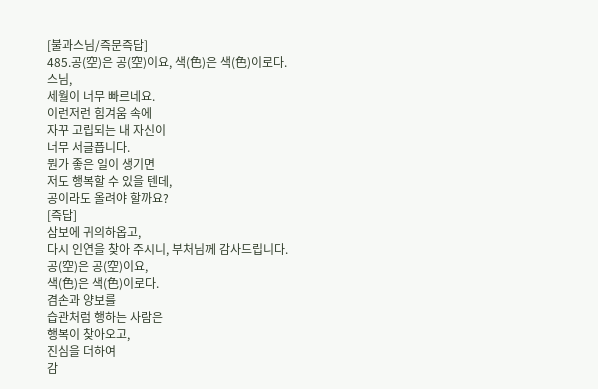[불과스님/즉문즉답]
485.공(空)은 공(空)이요, 색(色)은 색(色)이로다.
스님,
세월이 너무 빠르네요.
이런저런 힘겨움 속에
자꾸 고립되는 내 자신이
너무 서글픕니다.
뭔가 좋은 일이 생기면
저도 행복할 수 있을 텐데,
공이라도 올려야 할까요?
[즉답]
삼보에 귀의하옵고,
다시 인연을 찾아 주시니, 부처님께 감사드립니다.
공(空)은 공(空)이요,
색(色)은 색(色)이로다.
겸손과 양보를
습관처럼 행하는 사람은
행복이 찾아오고,
진심을 더하여
감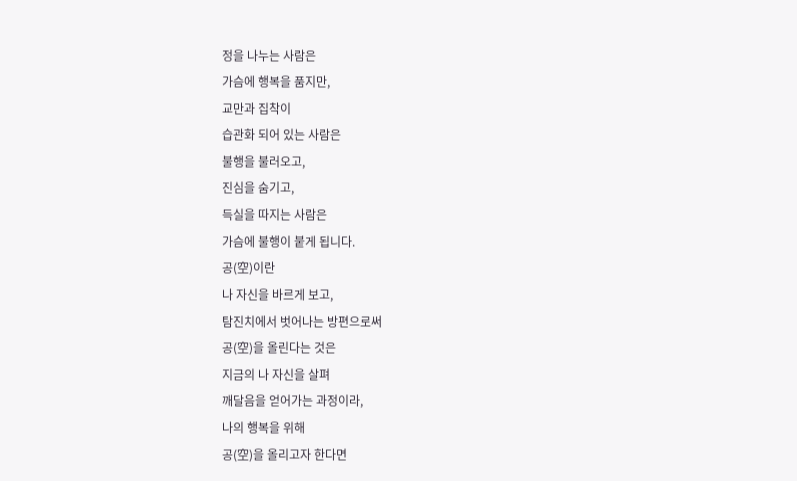정을 나누는 사람은
가슴에 행복을 품지만,
교만과 집착이
습관화 되어 있는 사람은
불행을 불러오고,
진심을 숨기고,
득실을 따지는 사람은
가슴에 불행이 붙게 됩니다.
공(空)이란
나 자신을 바르게 보고,
탐진치에서 벗어나는 방편으로써
공(空)을 올린다는 것은
지금의 나 자신을 살펴
깨달음을 얻어가는 과정이라,
나의 행복을 위해
공(空)을 올리고자 한다면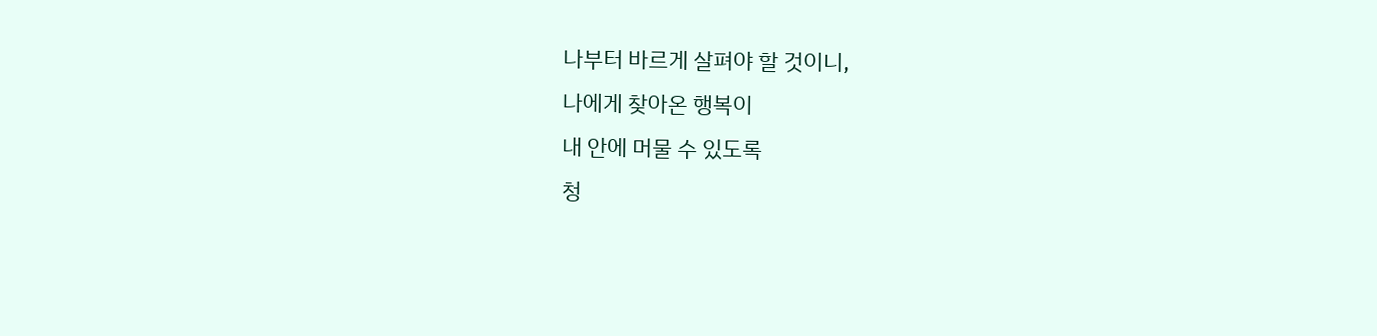나부터 바르게 살펴야 할 것이니,
나에게 찾아온 행복이
내 안에 머물 수 있도록
청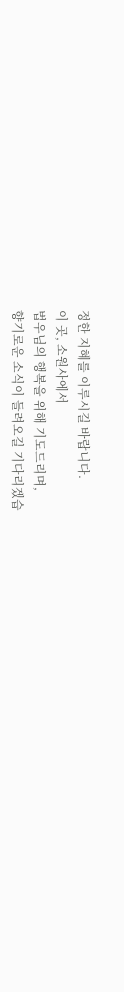정한 지혜를 이루시길 바랍니다.
이 곳, 소원사에서
법우님의 행복을 위해 기도드리며,
향기로운 소식이 들려오길 기다리겠습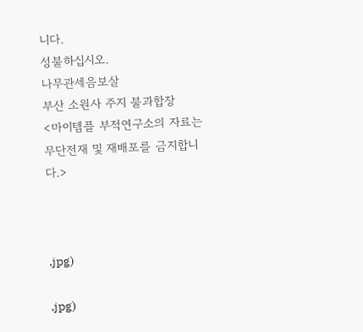니다.
성불하십시오.
나무관세음보살
부산 소원사 주지 불과합장
<마이템플 부적연구소의 자료는 무단전재 및 재배포를 금지합니다.>



.jpg)

.jpg)